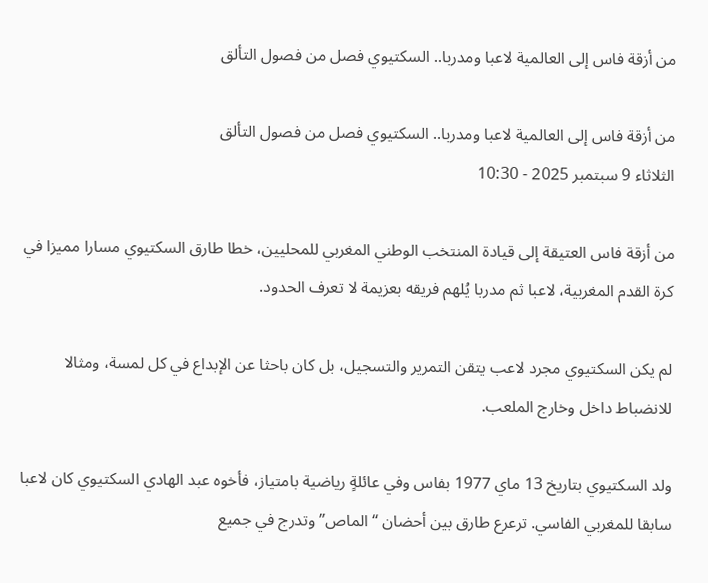من أزقة فاس إلى العالمية لاعبا ومدربا.. السكتيوي فصل من فصول التألق

من أزقة فاس إلى العالمية لاعبا ومدربا.. السكتيوي فصل من فصول التألق
الثلاثاء 9 سبتمبر 2025 - 10:30

من أزقة فاس العتيقة إلى قيادة المنتخب الوطني المغربي للمحليين، خطا طارق السكتيوي مسارا مميزا في كرة القدم المغربية، لاعبا ثم مدربا يُلهم فريقه بعزيمة لا تعرف الحدود.

لم يكن السكتيوي مجرد لاعب يتقن التمرير والتسجيل، بل كان باحثا عن الإبداع في كل لمسة، ومثالا للانضباط داخل وخارج الملعب.

ولد السكتيوي بتاريخ 13 ماي 1977 بفاس وفي عائلةٍ رياضية بامتياز، فأخوه عبد الهادي السكتيوي كان لاعبا سابقا للمغربي الفاسي. ترعرع طارق بين أحضان “الماص” وتدرج في جميع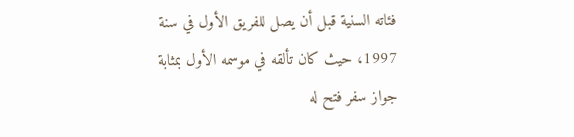فئاته السنية قبل أن يصل للفريق الأول في سنة 1997، حيث كان تألقه في موسمه الأول بمثابة جواز سفر فتح له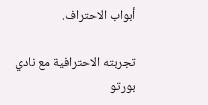أبواب الاحتراف.

تجربته الاحترافية مع نادي بورتو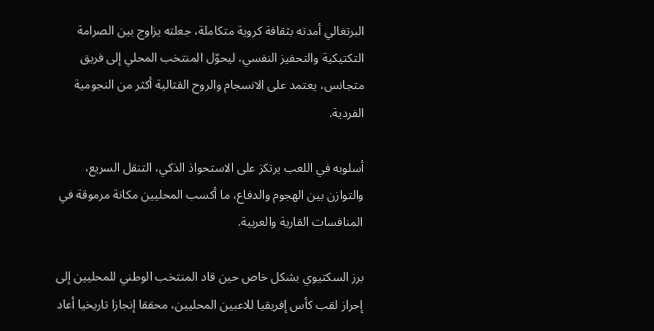البرتغالي أمدته بثقافة كروية متكاملة، جعلته يزاوج بين الصرامة التكتيكية والتحفيز النفسي، ليحوّل المنتخب المحلي إلى فريق متجانس، يعتمد على الانسجام والروح القتالية أكثر من النجومية الفردية.

أسلوبه في اللعب يرتكز على الاستحواذ الذكي، التنقل السريع، والتوازن بين الهجوم والدفاع، ما أكسب المحليين مكانة مرموقة في المنافسات القارية والعربية.

برز السكتيوي بشكل خاص حين قاد المنتخب الوطني للمحليين إلى إحراز لقب كأس إفريقيا للاعبين المحليين، محققا إنجازا تاريخيا أعاد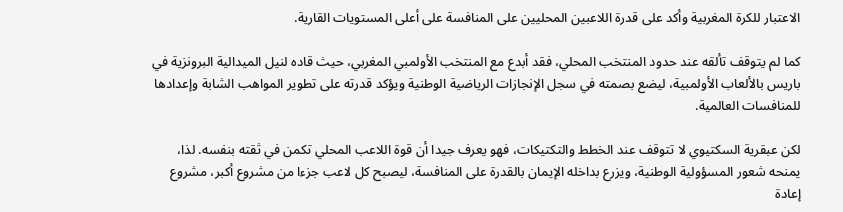الاعتبار للكرة المغربية وأكد على قدرة اللاعبين المحليين على المنافسة على أعلى المستويات القارية.

كما لم يتوقف تألقه عند حدود المنتخب المحلي، فقد أبدع مع المنتخب الأولمبي المغربي، حيث قاده لنيل الميدالية البرونزية في باريس بالألعاب الأولمبية، ليضع بصمته في سجل الإنجازات الرياضية الوطنية ويؤكد قدرته على تطوير المواهب الشابة وإعدادها للمنافسات العالمية.

لكن عبقرية السكتيوي لا تتوقف عند الخطط والتكتيكات، فهو يعرف جيدا أن قوة اللاعب المحلي تكمن في ثقته بنفسه. لذا، يمنحه شعور المسؤولية الوطنية، ويزرع بداخله الإيمان بالقدرة على المنافسة، ليصبح كل لاعب جزءا من مشروع أكبر، مشروع إعادة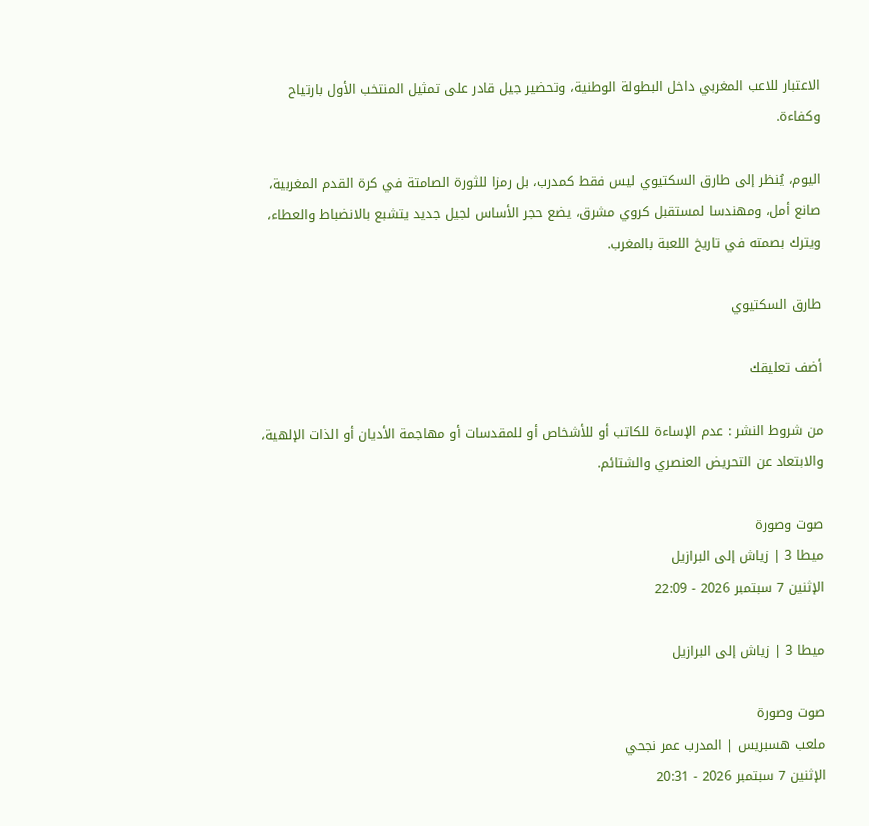الاعتبار للاعب المغربي داخل البطولة الوطنية، وتحضير جيل قادر على تمثيل المنتخب الأول بارتياح وكفاءة.

اليوم، يُنظر إلى طارق السكتيوي ليس فقط كمدرب، بل رمزا للثورة الصامتة في كرة القدم المغربية، صانع أمل، ومهندسا لمستقبل كروي مشرق، يضع حجر الأساس لجيل جديد يتشبع بالانضباط والعطاء، ويترك بصمته في تاريخ اللعبة بالمغرب.

طارق السكتيوي

أضف تعليقك

من شروط النشر : عدم الإساءة للكاتب أو للأشخاص أو للمقدسات أو مهاجمة الأديان أو الذات الإلهية، والابتعاد عن التحريض العنصري والشتائم.

صوت وصورة
ميطا 3 | زياش إلى البرازيل
الإثنين 7 سبتمبر 2026 - 22:09

ميطا 3 | زياش إلى البرازيل

صوت وصورة
ملعب هسبريس | المدرب عمر نجحي
الإثنين 7 سبتمبر 2026 - 20:31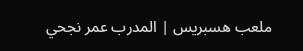ملعب هسبريس | المدرب عمر نجحي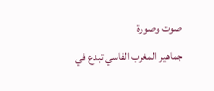صوت وصورة
جماهير المغرب الفاسي تبدع في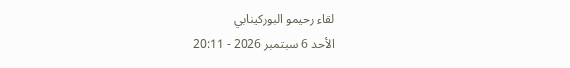لقاء رحيمو البوركينابي
الأحد 6 سبتمبر 2026 - 20:11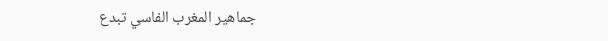جماهير المغرب الفاسي تبدع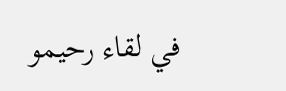في لقاء رحيمو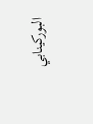البوركينابي